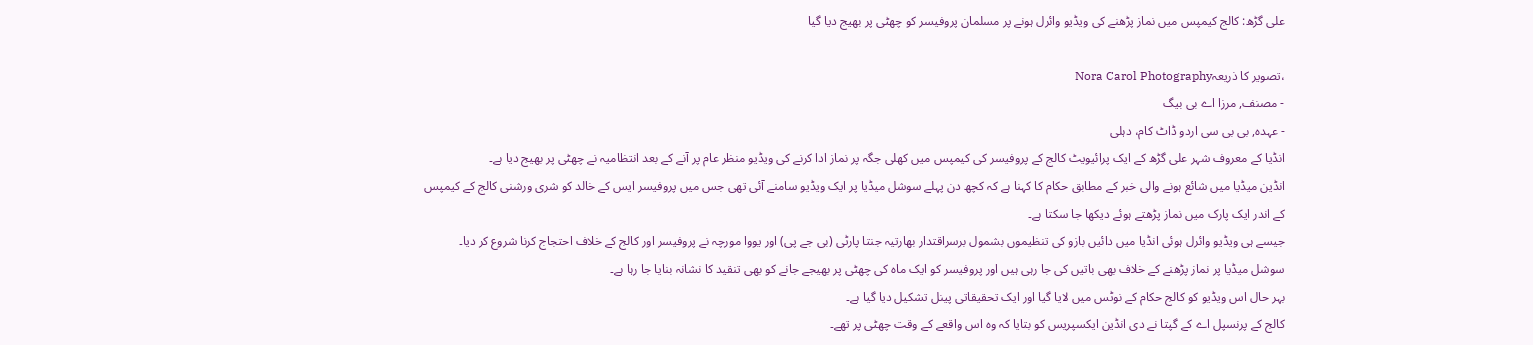علی گڑھ: کالج کیمپس میں نماز پڑھنے کی ویڈیو وائرل ہونے پر مسلمان پروفیسر کو چھٹی پر بھیج دیا گیا

،تصویر کا ذریعہNora Carol Photography
- مصنف, مرزا اے بی بیگ
- عہدہ, بی بی سی اردو ڈاٹ کام، دہلی
انڈیا کے معروف شہر علی گڑھ کے ایک پرائیویٹ کالج کے پروفیسر کی کیمپس میں کھلی جگہ پر نماز ادا کرنے کی ویڈیو منظر عام پر آنے کے بعد انتظامیہ نے چھٹی پر بھیج دیا ہے۔
انڈین میڈیا میں شائع ہونے والی خبر کے مطابق حکام کا کہنا ہے کہ کچھ دن پہلے سوشل میڈیا پر ایک ویڈیو سامنے آئی تھی جس میں پروفیسر ایس کے خالد کو شری ورشنی کالج کے کیمپس کے اندر ایک پارک میں نماز پڑھتے ہوئے دیکھا جا سکتا ہے۔
جیسے ہی ویڈیو وائرل ہوئی انڈیا میں دائیں بازو کی تنظیموں بشمول برسراقتدار بھارتیہ جنتا پارٹی (بی جے پی) اور یووا مورچہ نے پروفیسر اور کالج کے خلاف احتجاج کرنا شروع کر دیا۔
سوشل میڈیا پر نماز پڑھنے کے خلاف بھی باتیں کی جا رہی ہیں اور پروفیسر کو ایک ماہ کی چھٹی پر بھیجے جانے کو بھی تنقید کا نشانہ بنایا جا رہا ہے۔
بہر حال اس ویڈیو کو کالج حکام کے نوٹس میں لایا گیا اور ایک تحقیقاتی پینل تشکیل دیا گیا ہے۔
کالج کے پرنسپل اے کے گپتا نے دی انڈین ایکسپریس کو بتایا کہ وہ اس واقعے کے وقت چھٹی پر تھے۔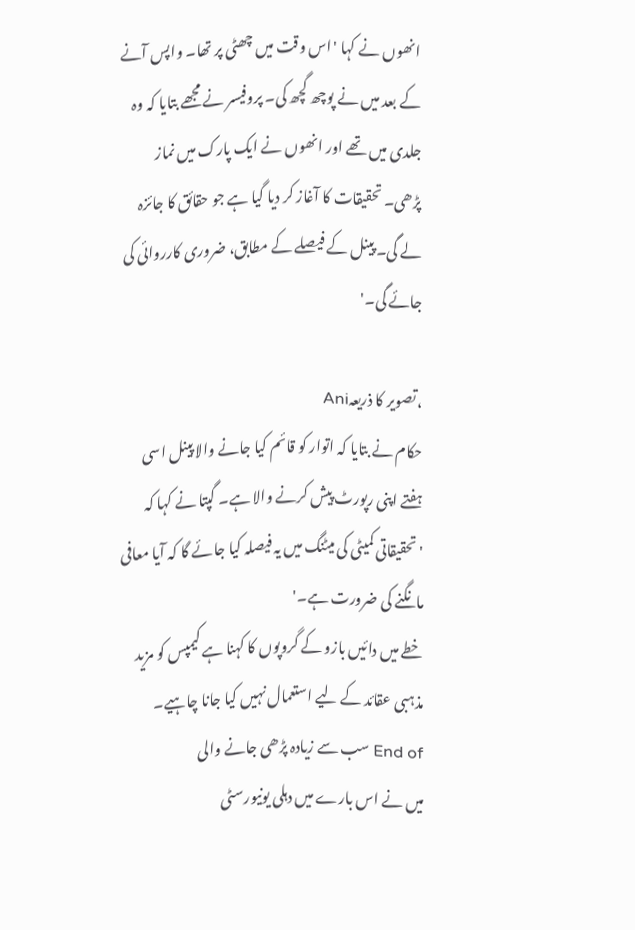انھوں نے کہا 'اس وقت میں چھٹی پر تھا۔ واپس آنے کے بعد میں نے پوچھ گچھ کی۔ پروفیسر نے مجھے بتایا کہ وہ جلدی میں تھے اور انھوں نے ایک پارک میں نماز پڑھی۔ تحقیقات کا آغاز کر دیا گیا ہے جو حقائق کا جائزہ لے گی۔ پینل کے فیصلے کے مطابق، ضروری کارروائی کی جائے گی۔'

،تصویر کا ذریعہAni
حکام نے بتایا کہ اتوار کو قائم کیا جانے والا پینل اسی ہفتے اپنی رپورٹ پیش کرنے والا ہے۔ گپتا نے کہا کہ 'تحقیقاتی کمیٹی کی میٹنگ میں یہ فیصلہ کیا جائے گا کہ آیا معافی مانگنے کی ضرورت ہے۔'
خطے میں دائیں بازو کے گروپوں کا کہنا ہے کیمپس کو مزید مذہبی عقائد کے لیے استعمال نہیں کیا جانا چاہیے۔
End of سب سے زیادہ پڑھی جانے والی
میں نے اس بارے میں دہلی یونیورسٹی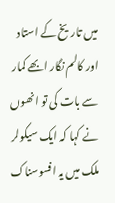میں تاریخ کے استاد اور کالم نگار ابھے کمار سے بات کی تو انھوں نے کہا کہ ایک سیکولر ملک میں یہ افسوسناک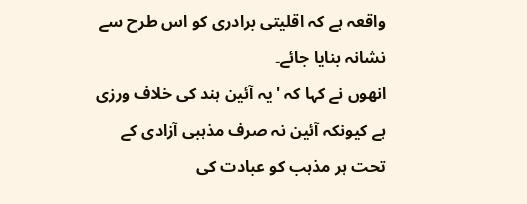واقعہ ہے کہ اقلیتی برادری کو اس طرح سے نشانہ بنایا جائے۔
انھوں نے کہا کہ 'یہ آئین ہند کی خلاف ورزی ہے کیونکہ آئین نہ صرف مذہبی آزادی کے تحت ہر مذہب کو عبادت کی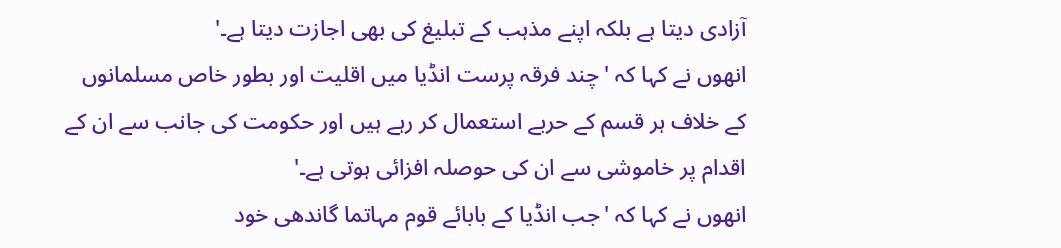آزادی دیتا ہے بلکہ اپنے مذہب کے تبلیغ کی بھی اجازت دیتا ہے۔'
انھوں نے کہا کہ 'چند فرقہ پرست انڈیا میں اقلیت اور بطور خاص مسلمانوں کے خلاف ہر قسم کے حربے استعمال کر رہے ہیں اور حکومت کی جانب سے ان کے اقدام پر خاموشی سے ان کی حوصلہ افزائی ہوتی ہے۔'
انھوں نے کہا کہ 'جب انڈیا کے بابائے قوم مہاتما گاندھی خود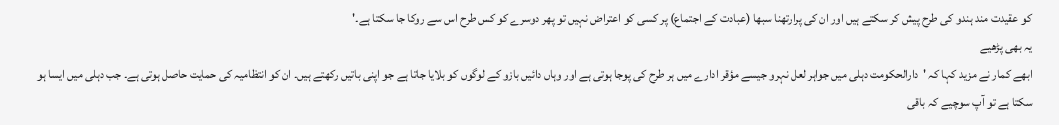کو عقیدت مند ہندو کی طرح پیش کر سکتے ہیں اور ان کی پرارتھنا سبھا (عبادت کے اجتماع) پر کسی کو اعتراض نہیں تو پھر دوسرے کو کس طرح اس سے روکا جا سکتا ہے۔'
یہ بھی پڑھیے
ابھے کمار نے مزید کہا کہ 'دارالحکومت دہلی میں جواہر لعل نہرو جیسے مؤقر ادارے میں ہر طرح کی پوجا ہوتی ہے اور وہاں دائیں بازو کے لوگوں کو بلایا جاتا ہے جو اپنی باتیں رکھتے ہیں۔ ان کو انتظامیہ کی حمایت حاصل ہوتی ہے۔ جب دہلی میں ایسا ہو سکتا ہے تو آپ سوچیے کہ باقی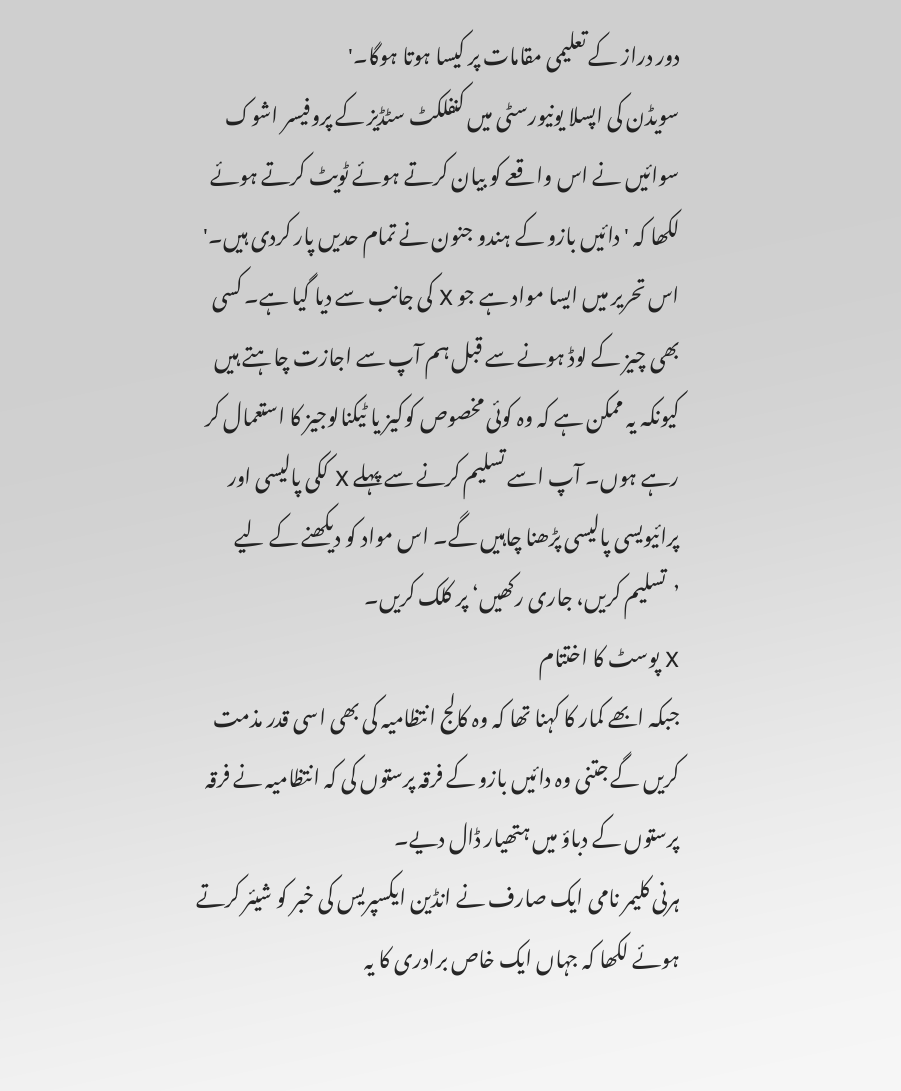دور دراز کے تعلیمی مقامات پر کیسا ہوتا ہوگا۔'
سویڈن کی اپسلا یونیورسٹی میں کنفلکٹ سٹڈیز کے پروفیسر اشوک سوائیں نے اس واقعے کو بیان کرتے ہوئے ٹویٹ کرتے ہوئے لکھا کہ 'دائیں بازو کے ہندو جنون نے تمام حدیں پار کردی ہیں۔'
اس تحریر میں ایسا مواد ہے جو X کی جانب سے دیا گیا ہے۔ کسی بھی چیز کے لوڈ ہونے سے قبل ہم آپ سے اجازت چاہتے ہیں کیونکہ یہ ممکن ہے کہ وہ کوئی مخصوص کوکیز یا ٹیکنالوجیز کا استعمال کر رہے ہوں۔ آپ اسے تسلیم کرنے سے پہلے X ککی پالیسی اور پرائیویسی پالیسی پڑھنا چاہیں گے۔ اس مواد کو دیکھنے کے لیے ’تسلیم کریں، جاری رکھیں‘ پر کلک کریں۔
X پوسٹ کا اختتام
جبکہ ابھے کمار کا کہنا تھا کہ وہ کالج انتظامیہ کی بھی اسی قدر مذمت کریں گے جتنی وہ دائیں بازو کے فرقہ پرستوں کی کہ انتظامیہ نے فرقہ پرستوں کے دباؤ میں ہتھیار ڈال دیے۔
ہرنی کلیمر نامی ایک صارف نے انڈین ایکسپریس کی خبر کو شیئر کرتے ہوئے لکھا کہ جہاں ایک خاص برادری کا یہ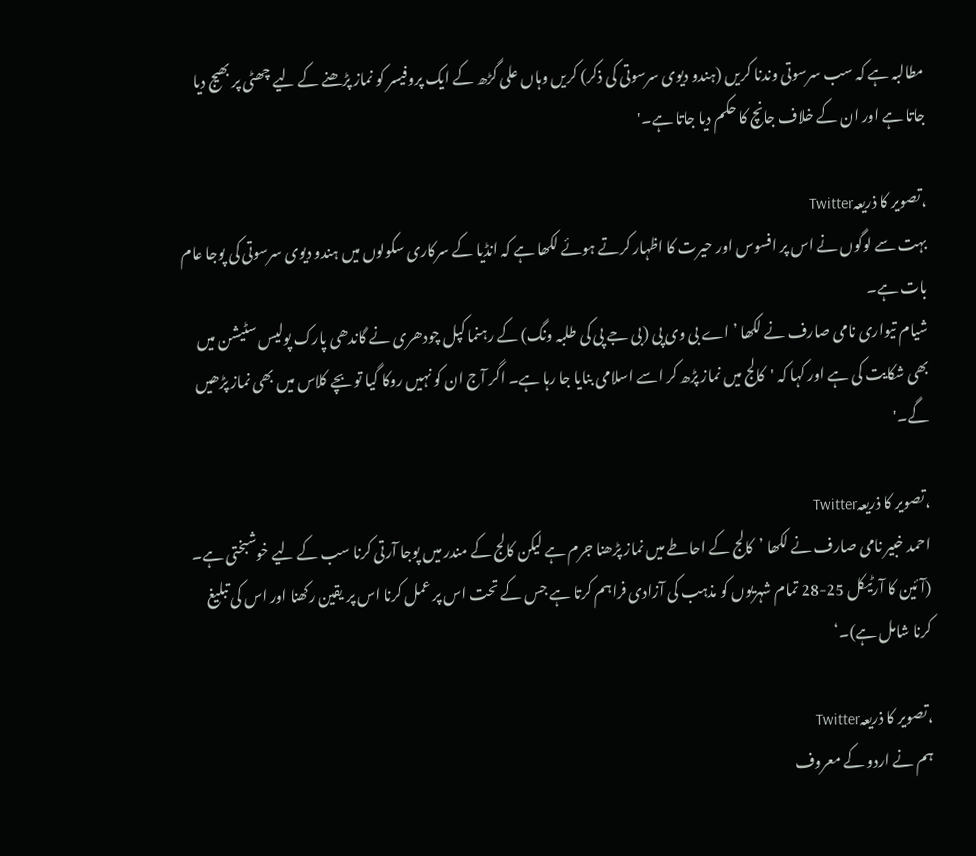مطالبہ ہے کہ سب سرسوتی وندنا کریں (ہندو دیوی سرسوتی کی ذکر) کریں وہاں علی گڑھ کے ایک پروفیسر کو نماز پڑھنے کے لیے چھٹی پر بھیج دیا جاتا ہے اور ان کے خلاف جانچ کا حکم دیا جاتا ہے۔'

،تصویر کا ذریعہTwitter
بہت سے لوگوں نے اس پر افسوس اور حیرت کا اظہار کرتے ہوئے لکھا ہے کہ انڈیا کے سرکاری سکولوں میں ہندو دیوی سرسوتی کی پوجا عام بات ہے۔
شیام تیواری نامی صارف نے لکھا ’اے بی وی پی (بی جے پی کی طلبہ ونگ) کے رہنما کپل چودھری نے گاندھی پارک پولیس سٹیشن میں بھی شکایت کی ہے اور کہا کہ 'کالج میں نماز پڑھ کر اسے اسلامی بنایا جا رہا ہے۔ اگر آج ان کو نہیں روکا گیا تو بچے کلاس میں بھی نماز پڑھیں گے۔'

،تصویر کا ذریعہTwitter
احمد خبیر نامی صارف نے لکھا ’کالج کے احاطے میں نماز پڑھنا جرم ہے لیکن کالج کے مندر میں پوجا آرتی کرنا سب کے لیے خوشبختی ہے۔ (آئین کا آرٹیکل 25-28 تمام شہریوں کو مذہب کی آزادی فراہم کرتا ہے جس کے تحت اس پر عمل کرنا اس پر یقین رکھنا اور اس کی تبلیغ کرنا شامل ہے)۔‘

،تصویر کا ذریعہTwitter
ہم نے اردو کے معروف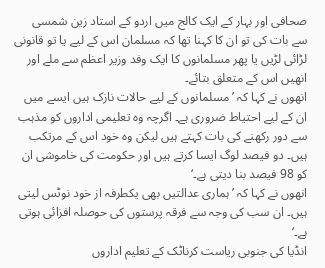صحافی اور بہار کے ایک کالج میں اردو کے استاد زین شمسی سے بات کی تو ان کا کہنا تھا کہ مسلمان اس کے لیے یا تو قانونی لڑائی لڑیں یا پھر مسلمانوں کا ایک وفد وزیر اعظم سے ملے اور انھیں اس کے متعلق بتائے۔
انھوں نے کہا کہ ’مسلمانوں کے لیے حالات نازک ہیں ایسے میں ان کے لیے احتیاط ضروری ہے۔ اگرچہ وہ تعلیمی اداروں کو مذہب سے دور رکھنے کی بات کہتے ہیں لیکن وہ خود اس کے مرتکب ہیں۔ دو فیصد لوگ ایسا کرتے ہیں اور حکومت کی خاموشی ان کو 98 فیصد بنا دیتی ہے۔‘
انھوں نے کہا کہ ’ہماری عدالتیں بھی یکطرفہ از خود نوٹس لیتی ہیں۔ ان سب کی وجہ سے فرقہ پرستوں کی حوصلہ افزائی ہوتی ہے۔‘
انڈیا کی جنوبی ریاست کرناٹک کے تعلیم اداروں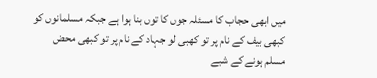میں ابھی حجاب کا مسئلہ جوں کا توں بنا ہوا ہے جبکہ مسلمانوں کو کبھی بیف کے نام پر تو کھبی لو جہاد کے نام پر تو کبھی محض مسلم ہونے کے شبے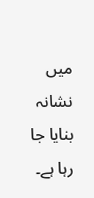میں نشانہ بنایا جا رہا ہے۔